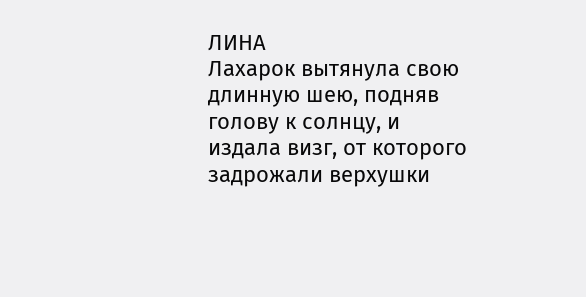ЛИНА
Лахарок вытянула свою длинную шею, подняв голову к солнцу, и издала визг, от которого задрожали верхушки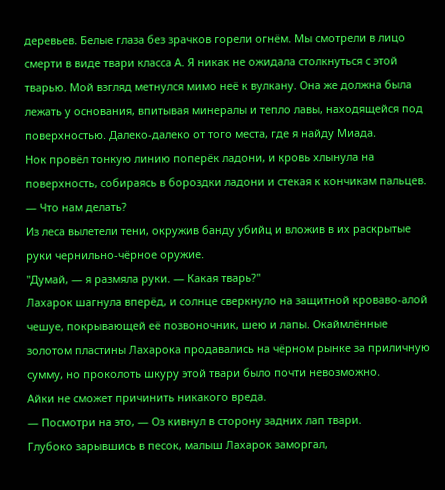деревьев. Белые глаза без зрачков горели огнём. Мы смотрели в лицо смерти в виде твари класса А. Я никак не ожидала столкнуться с этой тварью. Мой взгляд метнулся мимо неё к вулкану. Она же должна была лежать у основания, впитывая минералы и тепло лавы, находящейся под поверхностью. Далеко-далеко от того места, где я найду Миада.
Нок провёл тонкую линию поперёк ладони, и кровь хлынула на поверхность, собираясь в бороздки ладони и стекая к кончикам пальцев.
— Что нам делать?
Из леса вылетели тени, окружив банду убийц и вложив в их раскрытые руки чернильно-чёрное оружие.
"Думай, — я размяла руки. — Какая тварь?"
Лахарок шагнула вперёд, и солнце сверкнуло на защитной кроваво-алой чешуе, покрывающей её позвоночник, шею и лапы. Окаймлённые золотом пластины Лахарока продавались на чёрном рынке за приличную сумму, но проколоть шкуру этой твари было почти невозможно.
Айки не сможет причинить никакого вреда.
— Посмотри на это, — Оз кивнул в сторону задних лап твари.
Глубоко зарывшись в песок, малыш Лахарок заморгал,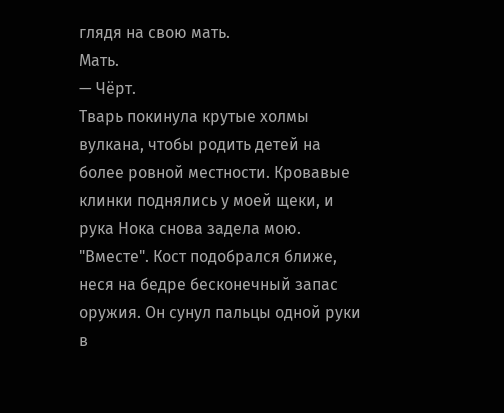глядя на свою мать.
Мать.
— Чёрт.
Тварь покинула крутые холмы вулкана, чтобы родить детей на более ровной местности. Кровавые клинки поднялись у моей щеки, и рука Нока снова задела мою. "Вместе". Кост подобрался ближе, неся на бедре бесконечный запас оружия. Он сунул пальцы одной руки в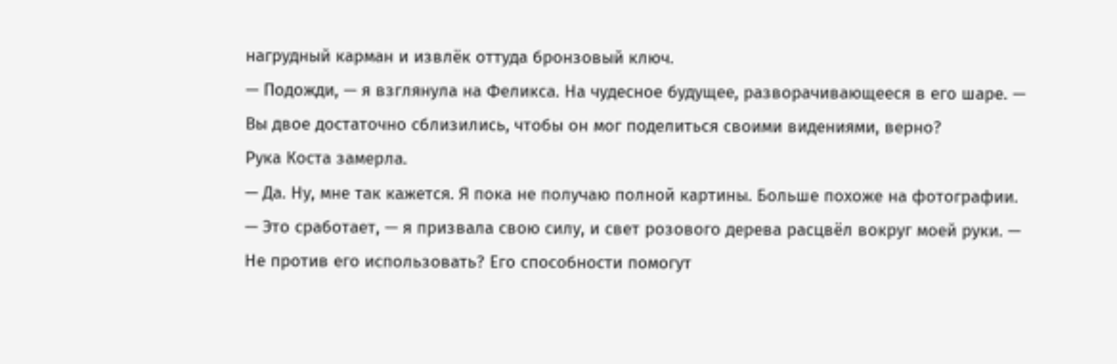нагрудный карман и извлёк оттуда бронзовый ключ.
— Подожди, — я взглянула на Феликса. На чудесное будущее, разворачивающееся в его шаре. — Вы двое достаточно сблизились, чтобы он мог поделиться своими видениями, верно?
Рука Коста замерла.
— Да. Ну, мне так кажется. Я пока не получаю полной картины. Больше похоже на фотографии.
— Это сработает, — я призвала свою силу, и свет розового дерева расцвёл вокруг моей руки. — Не против его использовать? Его способности помогут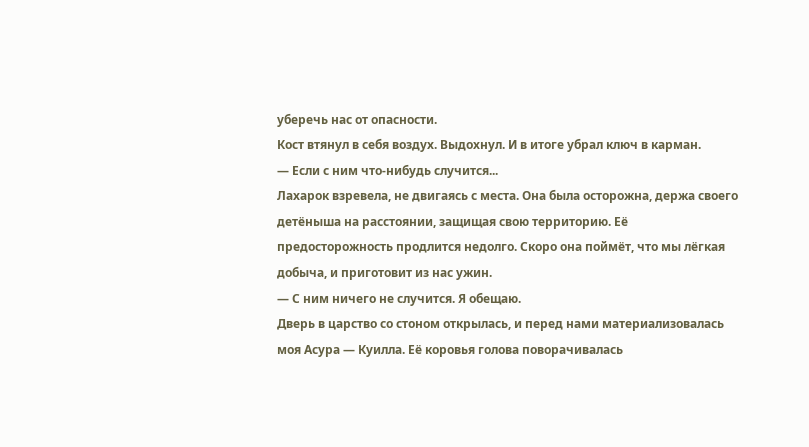уберечь нас от опасности.
Кост втянул в себя воздух. Выдохнул. И в итоге убрал ключ в карман.
— Если с ним что-нибудь случится...
Лахарок взревела, не двигаясь с места. Она была осторожна, держа своего детёныша на расстоянии, защищая свою территорию. Её предосторожность продлится недолго. Скоро она поймёт, что мы лёгкая добыча, и приготовит из нас ужин.
— С ним ничего не случится. Я обещаю.
Дверь в царство со стоном открылась, и перед нами материализовалась моя Асура — Куилла. Её коровья голова поворачивалась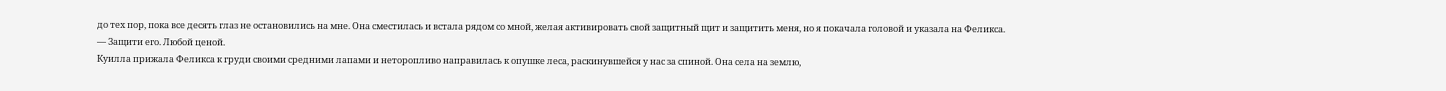до тех пор, пока все десять глаз не остановились на мне. Она сместилась и встала рядом со мной, желая активировать свой защитный щит и защитить меня, но я покачала головой и указала на Феликса.
— Защити его. Любой ценой.
Куилла прижала Феликса к груди своими средними лапами и неторопливо направилась к опушке леса, раскинувшейся у нас за спиной. Она села на землю,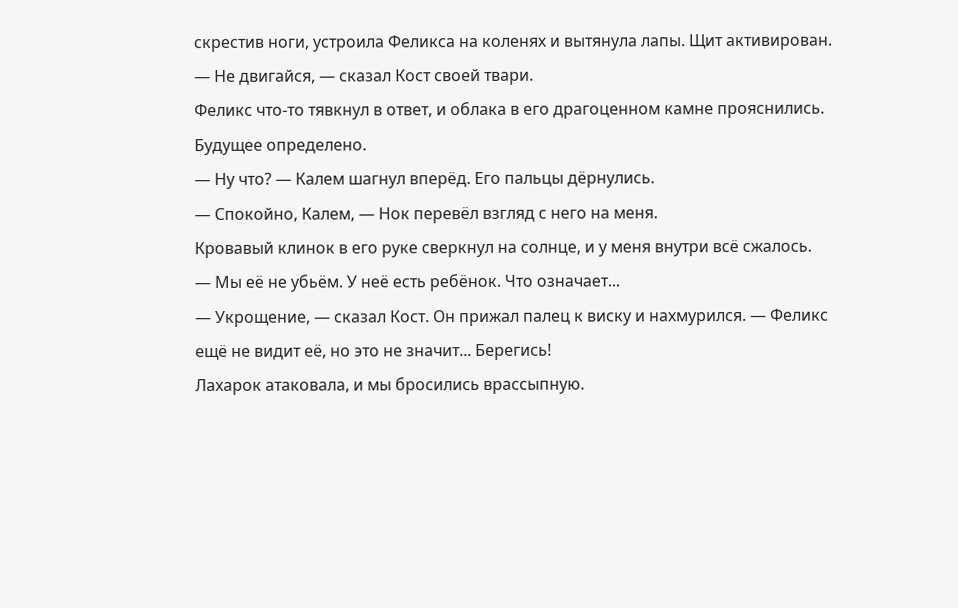скрестив ноги, устроила Феликса на коленях и вытянула лапы. Щит активирован.
— Не двигайся, — сказал Кост своей твари.
Феликс что-то тявкнул в ответ, и облака в его драгоценном камне прояснились. Будущее определено.
— Ну что? — Калем шагнул вперёд. Его пальцы дёрнулись.
— Спокойно, Калем, — Нок перевёл взгляд с него на меня.
Кровавый клинок в его руке сверкнул на солнце, и у меня внутри всё сжалось.
— Мы её не убьём. У неё есть ребёнок. Что означает...
— Укрощение, — сказал Кост. Он прижал палец к виску и нахмурился. — Феликс ещё не видит её, но это не значит... Берегись!
Лахарок атаковала, и мы бросились врассыпную.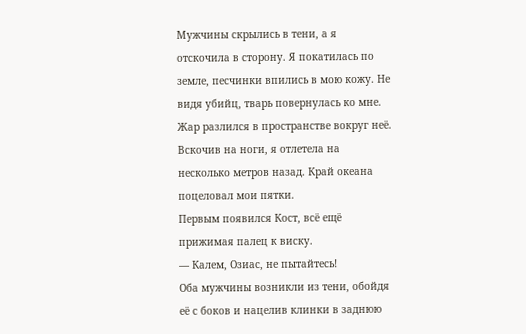Мужчины скрылись в тени, а я отскочила в сторону. Я покатилась по земле, песчинки впились в мою кожу. Не видя убийц, тварь повернулась ко мне. Жар разлился в пространстве вокруг неё. Вскочив на ноги, я отлетела на несколько метров назад. Край океана поцеловал мои пятки.
Первым появился Кост, всё ещё прижимая палец к виску.
— Калем, Озиас, не пытайтесь!
Оба мужчины возникли из тени, обойдя её с боков и нацелив клинки в заднюю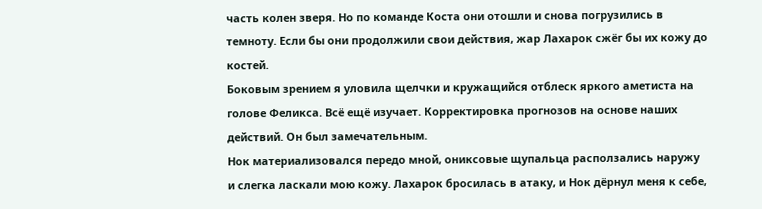часть колен зверя. Но по команде Коста они отошли и снова погрузились в темноту. Если бы они продолжили свои действия, жар Лахарок сжёг бы их кожу до костей.
Боковым зрением я уловила щелчки и кружащийся отблеск яркого аметиста на голове Феликса. Всё ещё изучает. Корректировка прогнозов на основе наших действий. Он был замечательным.
Нок материализовался передо мной, ониксовые щупальца расползались наружу и слегка ласкали мою кожу. Лахарок бросилась в атаку, и Нок дёрнул меня к себе,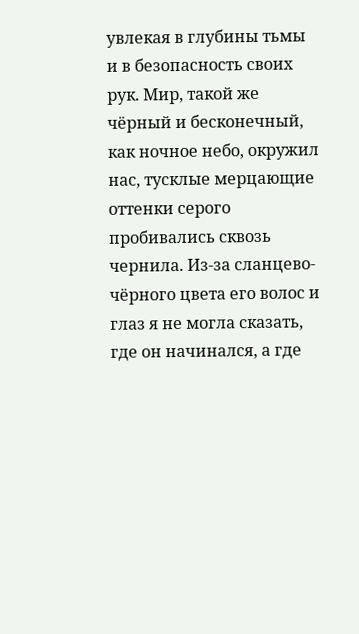увлекая в глубины тьмы и в безопасность своих рук. Мир, такой же чёрный и бесконечный, как ночное небо, окружил нас, тусклые мерцающие оттенки серого пробивались сквозь чернила. Из-за сланцево-чёрного цвета его волос и глаз я не могла сказать, где он начинался, а где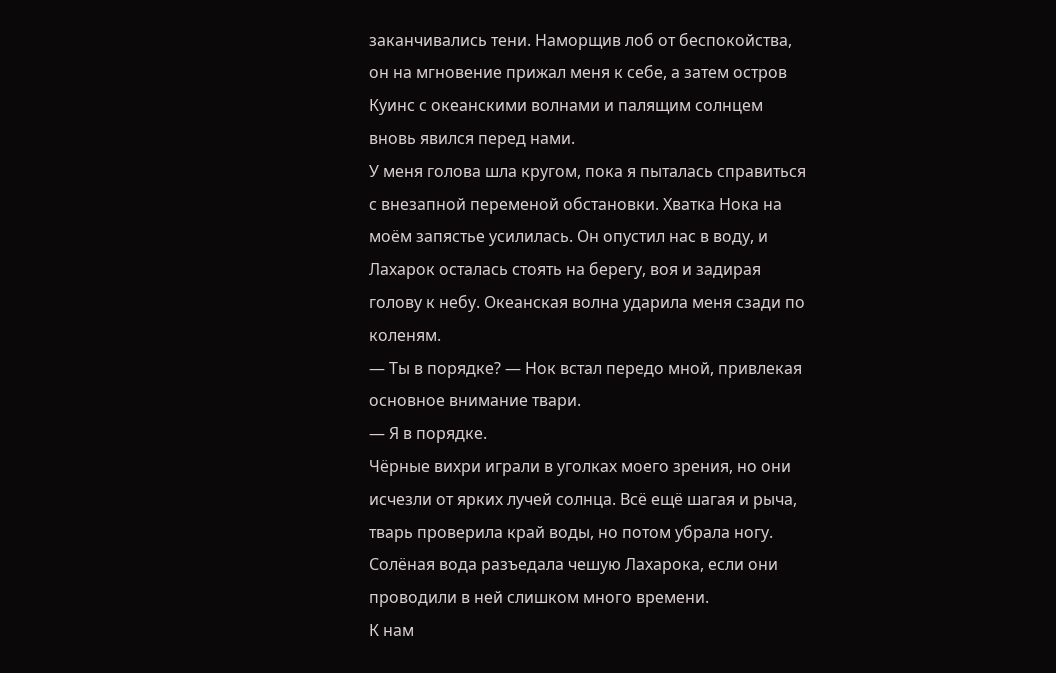заканчивались тени. Наморщив лоб от беспокойства, он на мгновение прижал меня к себе, а затем остров Куинс с океанскими волнами и палящим солнцем вновь явился перед нами.
У меня голова шла кругом, пока я пыталась справиться с внезапной переменой обстановки. Хватка Нока на моём запястье усилилась. Он опустил нас в воду, и Лахарок осталась стоять на берегу, воя и задирая голову к небу. Океанская волна ударила меня сзади по коленям.
— Ты в порядке? — Нок встал передо мной, привлекая основное внимание твари.
— Я в порядке.
Чёрные вихри играли в уголках моего зрения, но они исчезли от ярких лучей солнца. Всё ещё шагая и рыча, тварь проверила край воды, но потом убрала ногу. Солёная вода разъедала чешую Лахарока, если они проводили в ней слишком много времени.
К нам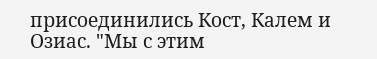присоединились Кост, Калем и Озиас. "Мы с этим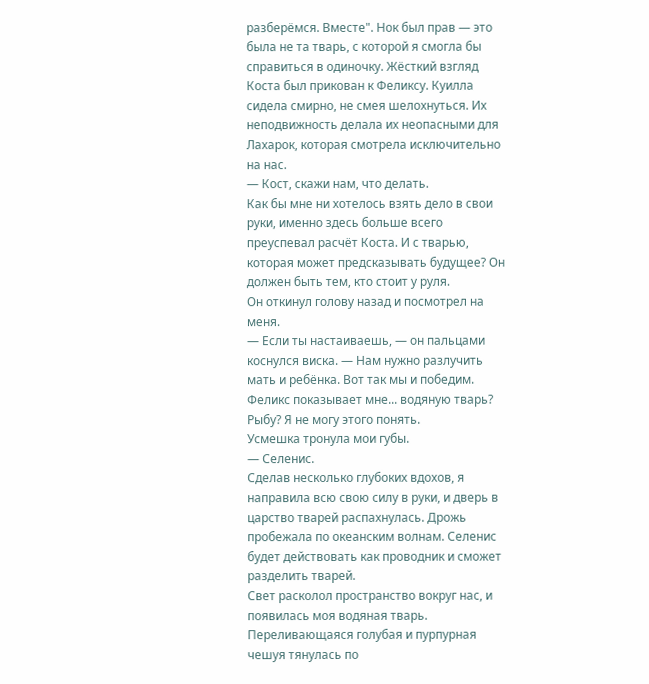разберёмся. Вместе". Нок был прав — это была не та тварь, с которой я смогла бы справиться в одиночку. Жёсткий взгляд Коста был прикован к Феликсу. Куилла сидела смирно, не смея шелохнуться. Их неподвижность делала их неопасными для Лахарок, которая смотрела исключительно на нас.
— Кост, скажи нам, что делать.
Как бы мне ни хотелось взять дело в свои руки, именно здесь больше всего преуспевал расчёт Коста. И с тварью, которая может предсказывать будущее? Он должен быть тем, кто стоит у руля.
Он откинул голову назад и посмотрел на меня.
— Если ты настаиваешь, — он пальцами коснулся виска. — Нам нужно разлучить мать и ребёнка. Вот так мы и победим. Феликс показывает мне... водяную тварь? Рыбу? Я не могу этого понять.
Усмешка тронула мои губы.
— Селенис.
Сделав несколько глубоких вдохов, я направила всю свою силу в руки, и дверь в царство тварей распахнулась. Дрожь пробежала по океанским волнам. Селенис будет действовать как проводник и сможет разделить тварей.
Свет расколол пространство вокруг нас, и появилась моя водяная тварь. Переливающаяся голубая и пурпурная чешуя тянулась по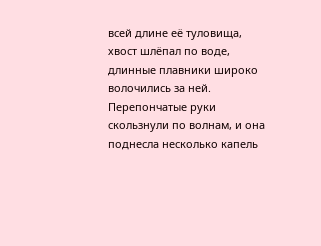всей длине её туловища, хвост шлёпал по воде, длинные плавники широко волочились за ней. Перепончатые руки скользнули по волнам, и она поднесла несколько капель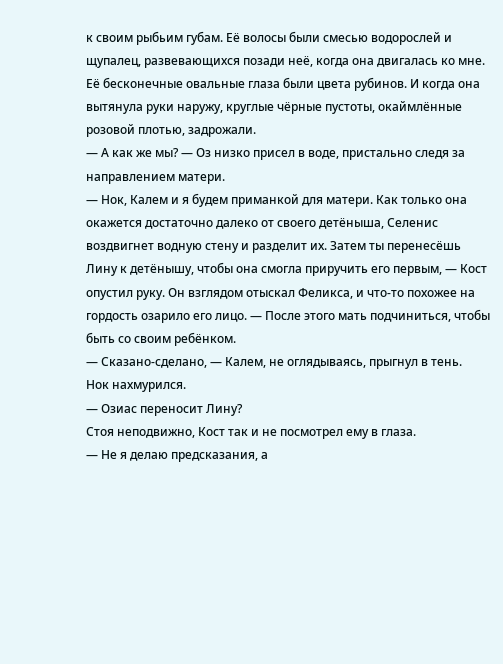к своим рыбьим губам. Её волосы были смесью водорослей и щупалец, развевающихся позади неё, когда она двигалась ко мне. Её бесконечные овальные глаза были цвета рубинов. И когда она вытянула руки наружу, круглые чёрные пустоты, окаймлённые розовой плотью, задрожали.
— А как же мы? — Оз низко присел в воде, пристально следя за направлением матери.
— Нок, Калем и я будем приманкой для матери. Как только она окажется достаточно далеко от своего детёныша, Селенис воздвигнет водную стену и разделит их. Затем ты перенесёшь Лину к детёнышу, чтобы она смогла приручить его первым, — Кост опустил руку. Он взглядом отыскал Феликса, и что-то похожее на гордость озарило его лицо. — После этого мать подчиниться, чтобы быть со своим ребёнком.
— Сказано-сделано, — Калем, не оглядываясь, прыгнул в тень.
Нок нахмурился.
— Озиас переносит Лину?
Стоя неподвижно, Кост так и не посмотрел ему в глаза.
— Не я делаю предсказания, а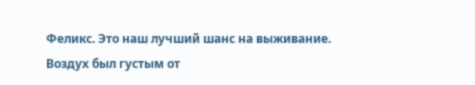Феликс. Это наш лучший шанс на выживание.
Воздух был густым от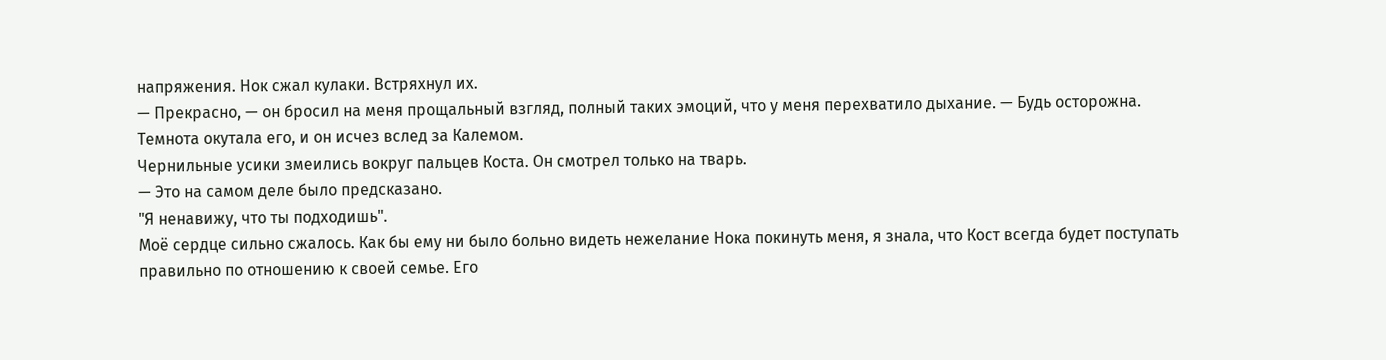напряжения. Нок сжал кулаки. Встряхнул их.
— Прекрасно, — он бросил на меня прощальный взгляд, полный таких эмоций, что у меня перехватило дыхание. — Будь осторожна.
Темнота окутала его, и он исчез вслед за Калемом.
Чернильные усики змеились вокруг пальцев Коста. Он смотрел только на тварь.
— Это на самом деле было предсказано.
"Я ненавижу, что ты подходишь".
Моё сердце сильно сжалось. Как бы ему ни было больно видеть нежелание Нока покинуть меня, я знала, что Кост всегда будет поступать правильно по отношению к своей семье. Его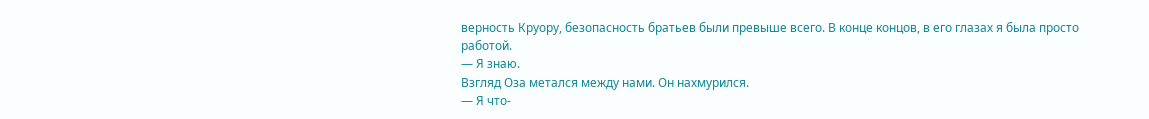верность Круору, безопасность братьев были превыше всего. В конце концов, в его глазах я была просто работой.
— Я знаю.
Взгляд Оза метался между нами. Он нахмурился.
— Я что-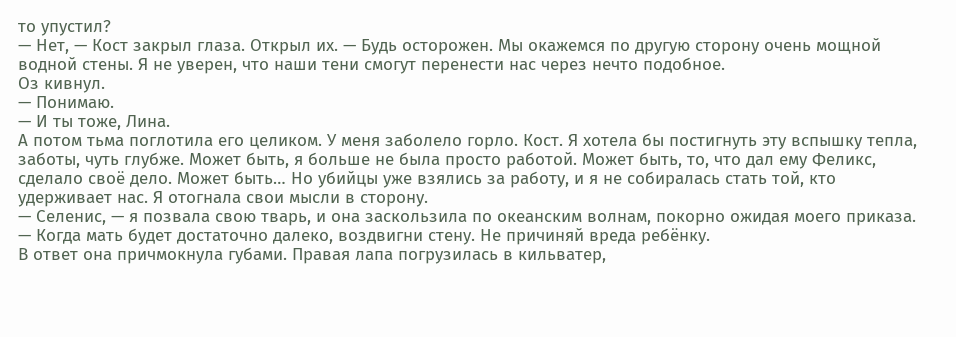то упустил?
— Нет, — Кост закрыл глаза. Открыл их. — Будь осторожен. Мы окажемся по другую сторону очень мощной водной стены. Я не уверен, что наши тени смогут перенести нас через нечто подобное.
Оз кивнул.
— Понимаю.
— И ты тоже, Лина.
А потом тьма поглотила его целиком. У меня заболело горло. Кост. Я хотела бы постигнуть эту вспышку тепла, заботы, чуть глубже. Может быть, я больше не была просто работой. Может быть, то, что дал ему Феликс, сделало своё дело. Может быть… Но убийцы уже взялись за работу, и я не собиралась стать той, кто удерживает нас. Я отогнала свои мысли в сторону.
— Селенис, — я позвала свою тварь, и она заскользила по океанским волнам, покорно ожидая моего приказа. — Когда мать будет достаточно далеко, воздвигни стену. Не причиняй вреда ребёнку.
В ответ она причмокнула губами. Правая лапа погрузилась в кильватер,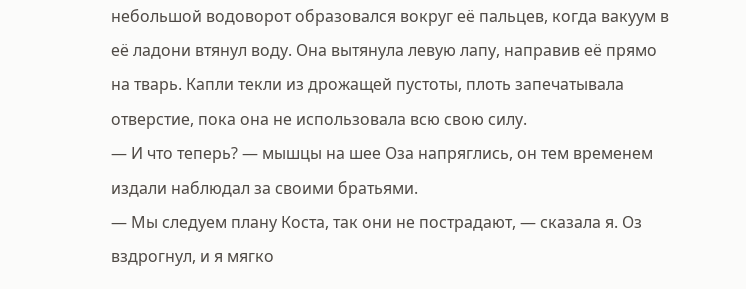небольшой водоворот образовался вокруг её пальцев, когда вакуум в её ладони втянул воду. Она вытянула левую лапу, направив её прямо на тварь. Капли текли из дрожащей пустоты, плоть запечатывала отверстие, пока она не использовала всю свою силу.
— И что теперь? — мышцы на шее Оза напряглись, он тем временем издали наблюдал за своими братьями.
— Мы следуем плану Коста, так они не пострадают, — сказала я. Оз вздрогнул, и я мягко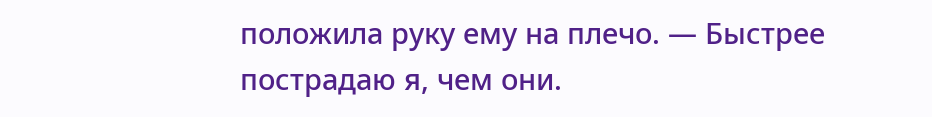положила руку ему на плечо. — Быстрее пострадаю я, чем они.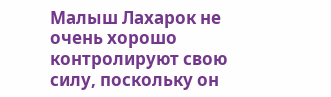Малыш Лахарок не очень хорошо контролируют свою силу, поскольку он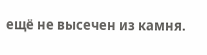ещё не высечен из камня.